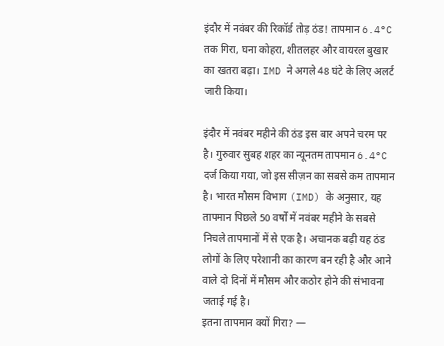इंदौर में नवंबर की रिकॉर्ड तोड़ ठंड! तापमान 6.4°C तक गिरा, घना कोहरा, शीतलहर और वायरल बुखार का खतरा बढ़ा। IMD ने अगले 48 घंटे के लिए अलर्ट जारी किया।

इंदौर में नवंबर महीने की ठंड इस बार अपने चरम पर है। गुरुवार सुबह शहर का न्यूनतम तापमान 6.4°C दर्ज किया गया, जो इस सीज़न का सबसे कम तापमान है। भारत मौसम विभाग (IMD) के अनुसार, यह तापमान पिछले 50 वर्षों में नवंबर महीने के सबसे निचले तापमानों में से एक है। अचानक बढ़ी यह ठंड लोगों के लिए परेशानी का कारण बन रही है और आने वाले दो दिनों में मौसम और कठोर होने की संभावना जताई गई है।
इतना तापमान क्यों गिरा? —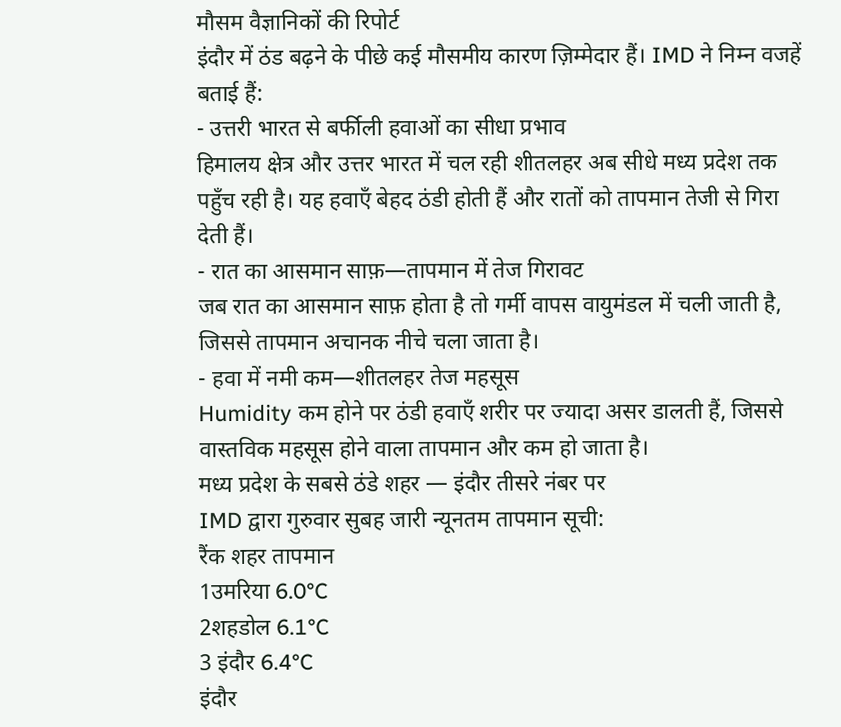मौसम वैज्ञानिकों की रिपोर्ट
इंदौर में ठंड बढ़ने के पीछे कई मौसमीय कारण ज़िम्मेदार हैं। IMD ने निम्न वजहें बताई हैं:
- उत्तरी भारत से बर्फीली हवाओं का सीधा प्रभाव
हिमालय क्षेत्र और उत्तर भारत में चल रही शीतलहर अब सीधे मध्य प्रदेश तक पहुँच रही है। यह हवाएँ बेहद ठंडी होती हैं और रातों को तापमान तेजी से गिरा देती हैं।
- रात का आसमान साफ़—तापमान में तेज गिरावट
जब रात का आसमान साफ़ होता है तो गर्मी वापस वायुमंडल में चली जाती है, जिससे तापमान अचानक नीचे चला जाता है।
- हवा में नमी कम—शीतलहर तेज महसूस
Humidity कम होने पर ठंडी हवाएँ शरीर पर ज्यादा असर डालती हैं, जिससे वास्तविक महसूस होने वाला तापमान और कम हो जाता है।
मध्य प्रदेश के सबसे ठंडे शहर — इंदौर तीसरे नंबर पर
IMD द्वारा गुरुवार सुबह जारी न्यूनतम तापमान सूची:
रैंक शहर तापमान
1उमरिया 6.0°C
2शहडोल 6.1°C
3 इंदौर 6.4°C
इंदौर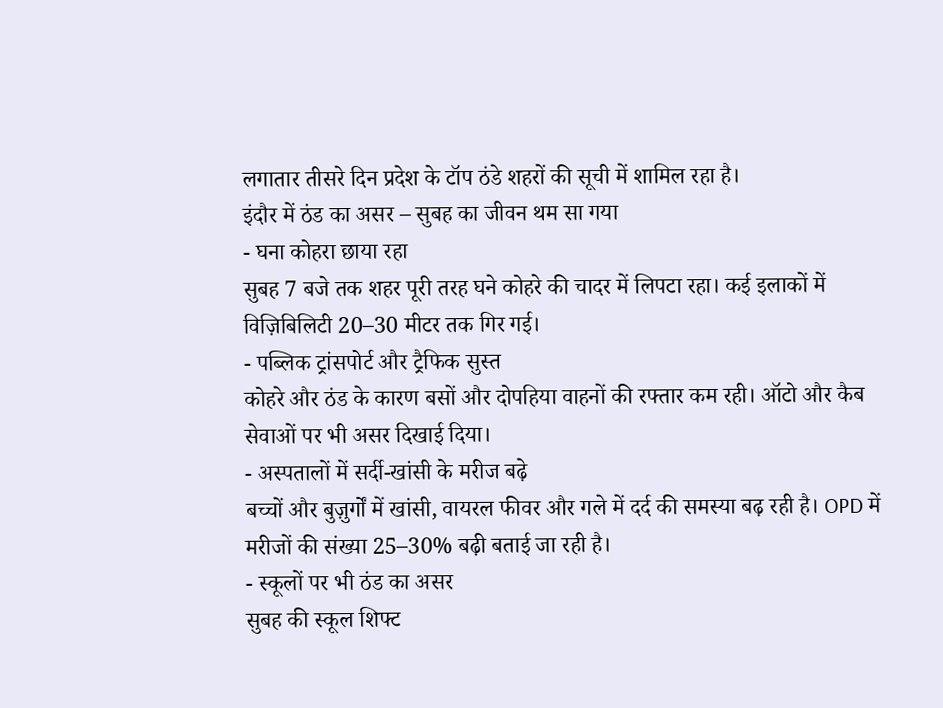लगातार तीसरे दिन प्रदेश के टॉप ठंडे शहरों की सूची में शामिल रहा है।
इंदौर में ठंड का असर – सुबह का जीवन थम सा गया
- घना कोहरा छाया रहा
सुबह 7 बजे तक शहर पूरी तरह घने कोहरे की चादर में लिपटा रहा। कई इलाकों में विज़िबिलिटी 20–30 मीटर तक गिर गई।
- पब्लिक ट्रांसपोर्ट और ट्रैफिक सुस्त
कोहरे और ठंड के कारण बसों और दोपहिया वाहनों की रफ्तार कम रही। ऑटो और कैब सेवाओं पर भी असर दिखाई दिया।
- अस्पतालों में सर्दी-खांसी के मरीज बढ़े
बच्चों और बुज़ुर्गों में खांसी, वायरल फीवर और गले में दर्द की समस्या बढ़ रही है। OPD में मरीजों की संख्या 25–30% बढ़ी बताई जा रही है।
- स्कूलों पर भी ठंड का असर
सुबह की स्कूल शिफ्ट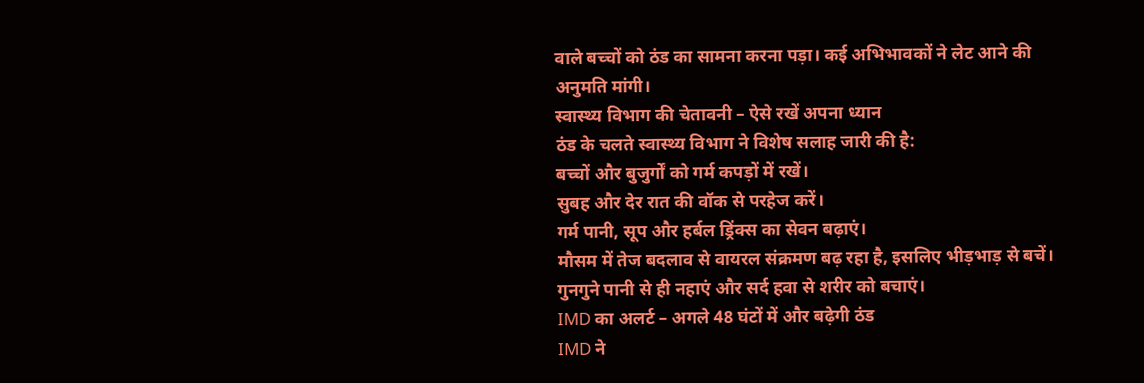वाले बच्चों को ठंड का सामना करना पड़ा। कई अभिभावकों ने लेट आने की अनुमति मांगी।
स्वास्थ्य विभाग की चेतावनी – ऐसे रखें अपना ध्यान
ठंड के चलते स्वास्थ्य विभाग ने विशेष सलाह जारी की है:
बच्चों और बुजुर्गों को गर्म कपड़ों में रखें।
सुबह और देर रात की वॉक से परहेज करें।
गर्म पानी, सूप और हर्बल ड्रिंक्स का सेवन बढ़ाएं।
मौसम में तेज बदलाव से वायरल संक्रमण बढ़ रहा है, इसलिए भीड़भाड़ से बचें।
गुनगुने पानी से ही नहाएं और सर्द हवा से शरीर को बचाएं।
IMD का अलर्ट – अगले 48 घंटों में और बढ़ेगी ठंड
IMD ने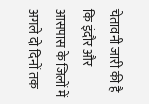चेतावनी जारी की है कि इंदौर और आसपास के जिलों में अगले दो दिनों तक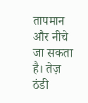तापमान और नीचे जा सकता है। तेज़ ठंडी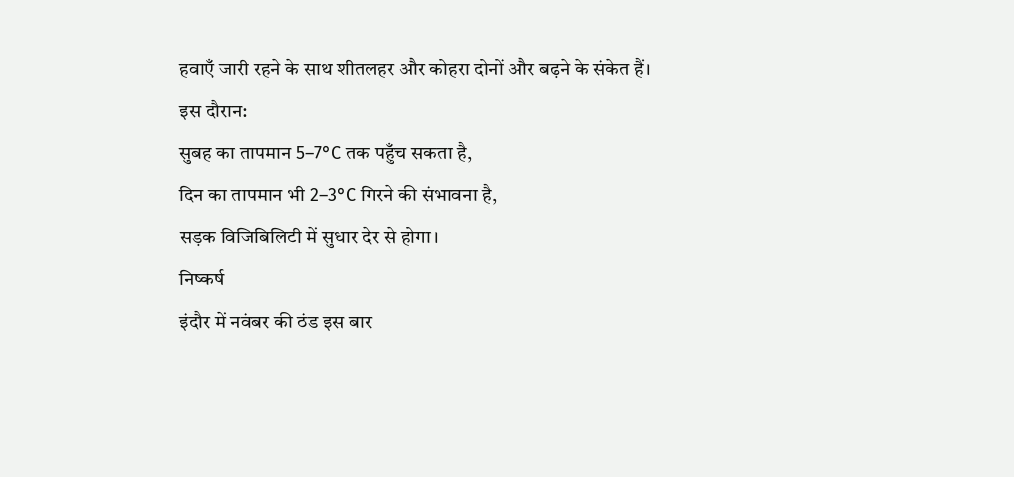हवाएँ जारी रहने के साथ शीतलहर और कोहरा दोनों और बढ़ने के संकेत हैं।
इस दौरान:
सुबह का तापमान 5–7°C तक पहुँच सकता है,
दिन का तापमान भी 2–3°C गिरने की संभावना है,
सड़क विजिबिलिटी में सुधार देर से होगा।
निष्कर्ष
इंदौर में नवंबर की ठंड इस बार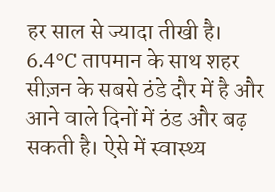हर साल से ज्यादा तीखी है। 6.4°C तापमान के साथ शहर सीज़न के सबसे ठंडे दौर में है और आने वाले दिनों में ठंड और बढ़ सकती है। ऐसे में स्वास्थ्य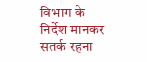विभाग के निर्देश मानकर सतर्क रहना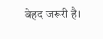बेहद जरूरी है।